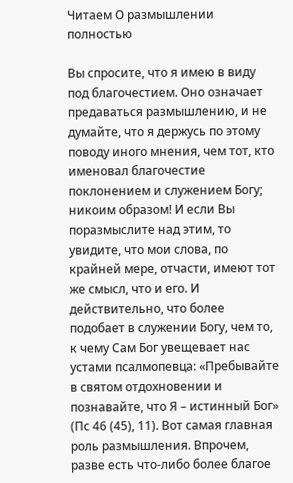Читаем О размышлении полностью

Вы спросите, что я имею в виду под благочестием. Оно означает предаваться размышлению, и не думайте, что я держусь по этому поводу иного мнения, чем тот, кто именовал благочестие поклонением и служением Богу; никоим образом! И если Вы поразмыслите над этим, то увидите, что мои слова, по крайней мере, отчасти, имеют тот же смысл, что и его. И действительно, что более подобает в служении Богу, чем то, к чему Сам Бог увещевает нас устами псалмопевца: «Пребывайте в святом отдохновении и познавайте, что Я – истинный Бог» (Пс 46 (45), 11). Вот самая главная роль размышления. Впрочем, разве есть что-либо более благое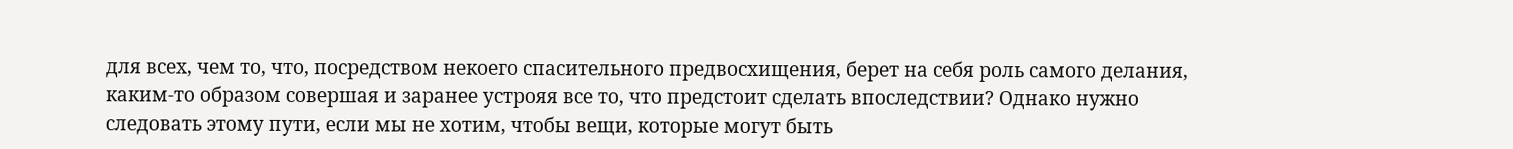для всех, чем то, что, посредством некоего спасительного предвосхищения, берет на себя роль самого делания, каким-то образом совершая и заранее устрояя все то, что предстоит сделать впоследствии? Однако нужно следовать этому пути, если мы не хотим, чтобы вещи, которые могут быть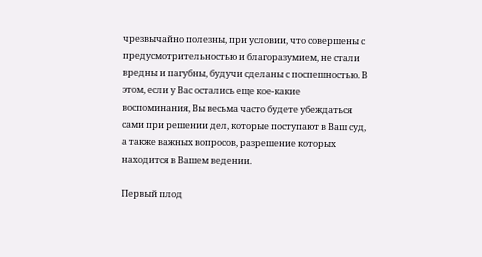чрезвычайно полезны, при условии, что совершены с предусмотрительностью и благоразумием, не стали вредны и пагубны, будучи сделаны с поспешностью. В этом, если у Вас остались еще кое-какие воспоминания, Вы весьма часто будете убеждаться сами при решении дел, которые поступают в Ваш суд, а также важных вопросов, разрешение которых находится в Вашем ведении.

Первый плод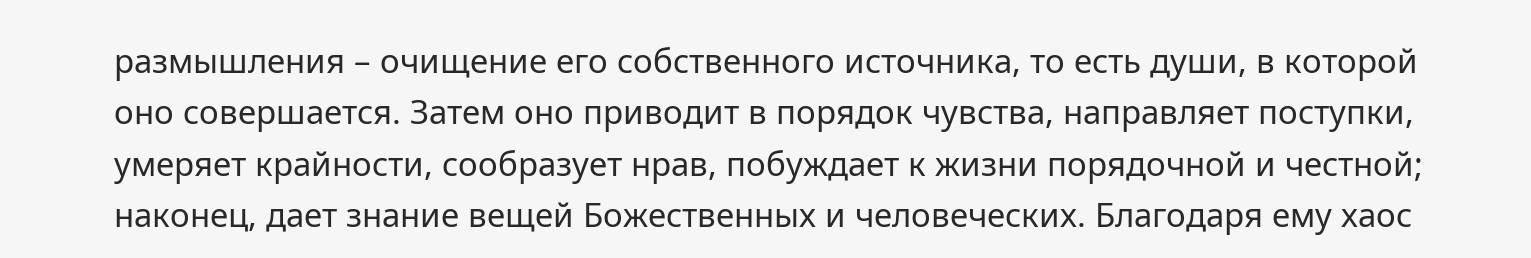размышления – очищение его собственного источника, то есть души, в которой оно совершается. Затем оно приводит в порядок чувства, направляет поступки, умеряет крайности, сообразует нрав, побуждает к жизни порядочной и честной; наконец, дает знание вещей Божественных и человеческих. Благодаря ему хаос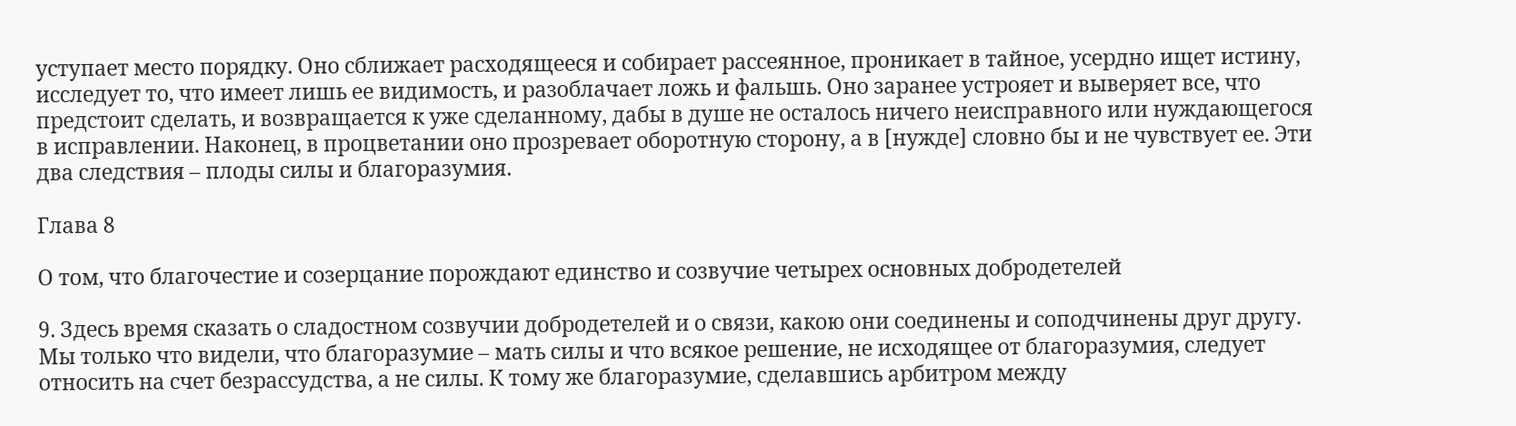уступает место порядку. Оно сближает расходящееся и собирает рассеянное, проникает в тайное, усердно ищет истину, исследует то, что имеет лишь ее видимость, и разоблачает ложь и фальшь. Оно заранее устрояет и выверяет все, что предстоит сделать, и возвращается к уже сделанному, дабы в душе не осталось ничего неисправного или нуждающегося в исправлении. Наконец, в процветании оно прозревает оборотную сторону, а в [нужде] словно бы и не чувствует ее. Эти два следствия – плоды силы и благоразумия.

Глава 8

О том, что благочестие и созерцание порождают единство и созвучие четырех основных добродетелей

9. Здесь время сказать о сладостном созвучии добродетелей и о связи, какою они соединены и соподчинены друг другу. Мы только что видели, что благоразумие – мать силы и что всякое решение, не исходящее от благоразумия, следует относить на счет безрассудства, а не силы. К тому же благоразумие, сделавшись арбитром между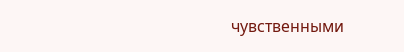чувственными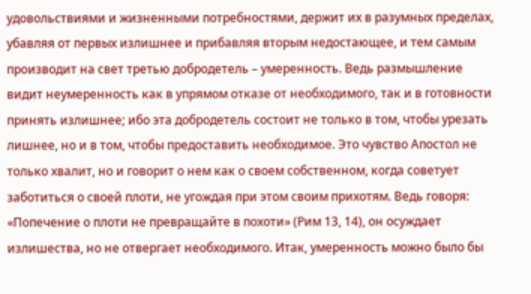удовольствиями и жизненными потребностями, держит их в разумных пределах, убавляя от первых излишнее и прибавляя вторым недостающее, и тем самым производит на свет третью добродетель – умеренность. Ведь размышление видит неумеренность как в упрямом отказе от необходимого, так и в готовности принять излишнее; ибо эта добродетель состоит не только в том, чтобы урезать лишнее, но и в том, чтобы предоставить необходимое. Это чувство Апостол не только хвалит, но и говорит о нем как о своем собственном, когда советует заботиться о своей плоти, не угождая при этом своим прихотям. Ведь говоря: «Попечение о плоти не превращайте в похоти» (Рим 13, 14), он осуждает излишества, но не отвергает необходимого. Итак, умеренность можно было бы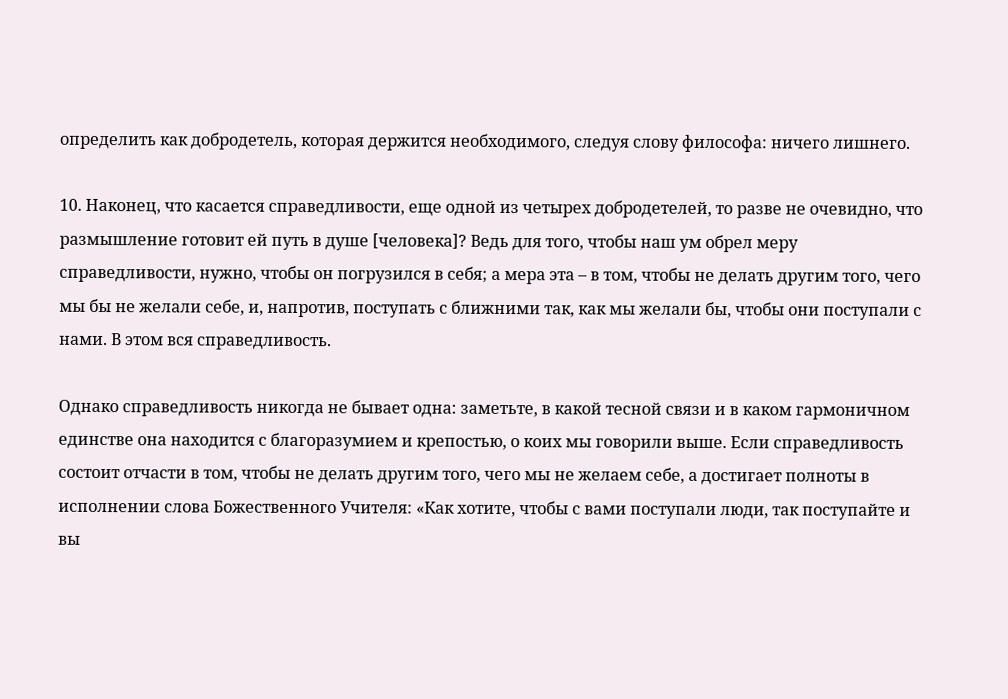определить как добродетель, которая держится необходимого, следуя слову философа: ничего лишнего.

10. Наконец, что касается справедливости, еще одной из четырех добродетелей, то разве не очевидно, что размышление готовит ей путь в душе [человека]? Ведь для того, чтобы наш ум обрел меру справедливости, нужно, чтобы он погрузился в себя; а мера эта – в том, чтобы не делать другим того, чего мы бы не желали себе, и, напротив, поступать с ближними так, как мы желали бы, чтобы они поступали с нами. В этом вся справедливость.

Однако справедливость никогда не бывает одна: заметьте, в какой тесной связи и в каком гармоничном единстве она находится с благоразумием и крепостью, о коих мы говорили выше. Если справедливость состоит отчасти в том, чтобы не делать другим того, чего мы не желаем себе, а достигает полноты в исполнении слова Божественного Учителя: «Как хотите, чтобы с вами поступали люди, так поступайте и вы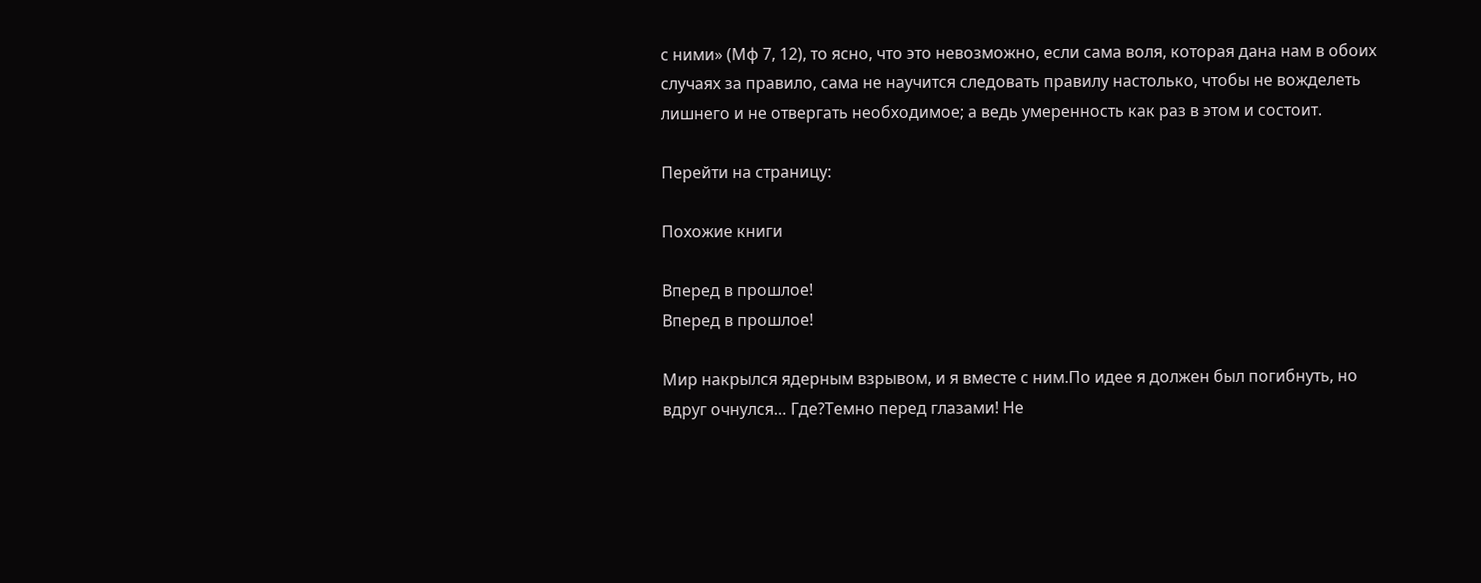с ними» (Мф 7, 12), то ясно, что это невозможно, если сама воля, которая дана нам в обоих случаях за правило, сама не научится следовать правилу настолько, чтобы не вожделеть лишнего и не отвергать необходимое; а ведь умеренность как раз в этом и состоит.

Перейти на страницу:

Похожие книги

Вперед в прошлое!
Вперед в прошлое!

Мир накрылся ядерным взрывом, и я вместе с ним.По идее я должен был погибнуть, но вдруг очнулся… Где?Темно перед глазами! Не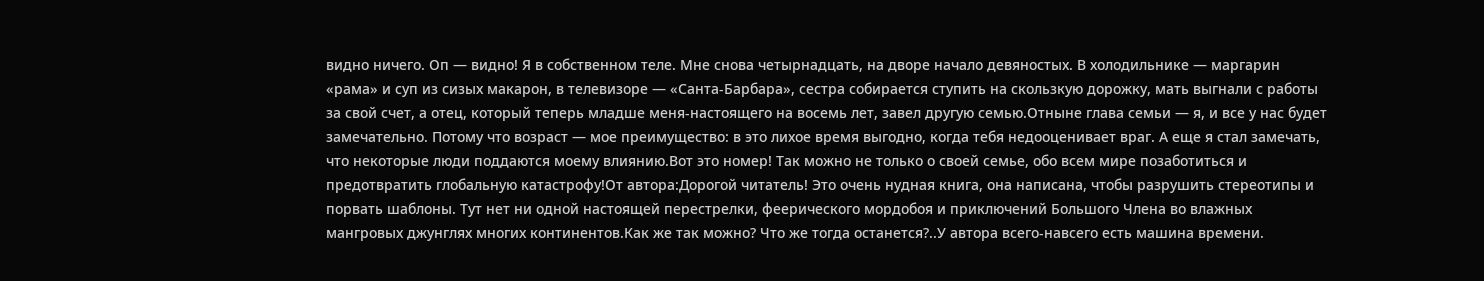видно ничего. Оп — видно! Я в собственном теле. Мне снова четырнадцать, на дворе начало девяностых. В холодильнике — маргарин «рама» и суп из сизых макарон, в телевизоре — «Санта-Барбара», сестра собирается ступить на скользкую дорожку, мать выгнали с работы за свой счет, а отец, который теперь младше меня-настоящего на восемь лет, завел другую семью.Отныне глава семьи — я, и все у нас будет замечательно. Потому что возраст — мое преимущество: в это лихое время выгодно, когда тебя недооценивает враг. А еще я стал замечать, что некоторые люди поддаются моему влиянию.Вот это номер! Так можно не только о своей семье, обо всем мире позаботиться и предотвратить глобальную катастрофу!От автора:Дорогой читатель! Это очень нудная книга, она написана, чтобы разрушить стереотипы и порвать шаблоны. Тут нет ни одной настоящей перестрелки, феерического мордобоя и приключений Большого Члена во влажных мангровых джунглях многих континентов.Как же так можно? Что же тогда останется?..У автора всего-навсего есть машина времени.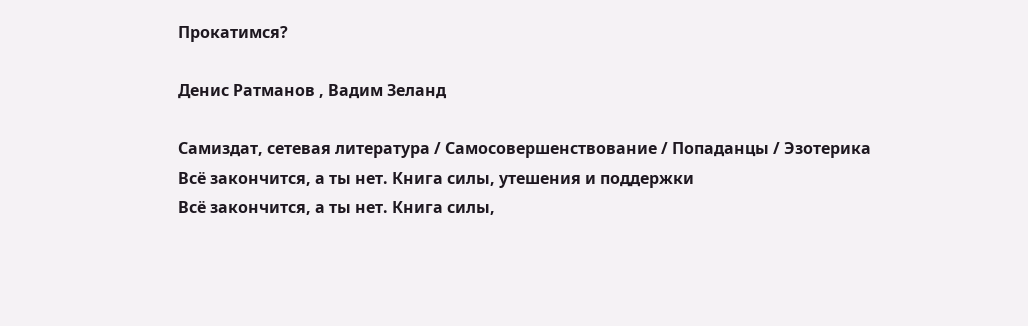Прокатимся?

Денис Ратманов , Вадим Зеланд

Самиздат, сетевая литература / Самосовершенствование / Попаданцы / Эзотерика
Всё закончится, а ты нет. Книга силы, утешения и поддержки
Всё закончится, а ты нет. Книга силы,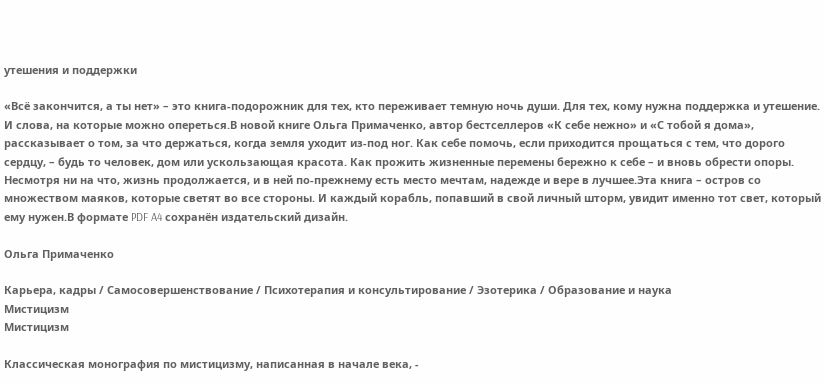утешения и поддержки

«Всё закончится, а ты нет» – это книга-подорожник для тех, кто переживает темную ночь души. Для тех, кому нужна поддержка и утешение. И слова, на которые можно опереться.В новой книге Ольга Примаченко, автор бестселлеров «К себе нежно» и «С тобой я дома», рассказывает о том, за что держаться, когда земля уходит из-под ног. Как себе помочь, если приходится прощаться с тем, что дорого сердцу, – будь то человек, дом или ускользающая красота. Как прожить жизненные перемены бережно к себе – и вновь обрести опоры. Несмотря ни на что, жизнь продолжается, и в ней по-прежнему есть место мечтам, надежде и вере в лучшее.Эта книга – остров со множеством маяков, которые светят во все стороны. И каждый корабль, попавший в свой личный шторм, увидит именно тот свет, который ему нужен.В формате PDF A4 сохранён издательский дизайн.

Ольга Примаченко

Карьера, кадры / Самосовершенствование / Психотерапия и консультирование / Эзотерика / Образование и наука
Мистицизм
Мистицизм

Классическая монография по мистицизму, написанная в начале века, -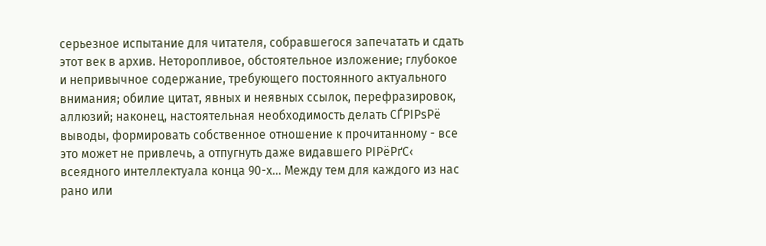серьезное испытание для читателя, собравшегося запечатать и сдать этот век в архив. Неторопливое, обстоятельное изложение; глубокое и непривычное содержание, требующего постоянного актуального внимания; обилие цитат, явных и неявных ссылок, перефразировок, аллюзий; наконец, настоятельная необходимость делать СЃРІРѕРё выводы, формировать собственное отношение к прочитанному - все это может не привлечь, а отпугнуть даже видавшего РІРёРґС‹ всеядного интеллектуала конца 90-х… Между тем для каждого из нас рано или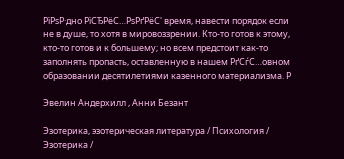РїРѕР·дно РїСЂРёС…РѕРґРёС' время, навести порядок если не в душе, то хотя в мировоззрении. Кто-то готов к этому, кто-то готов и к большему; но всем предстоит как-то заполнять пропасть, оставленную в нашем РґСѓС…овном образовании десятилетиями казенного материализма. Р

Эвелин Андерхилл , Анни Безант

Эзотерика, эзотерическая литература / Психология / Эзотерика /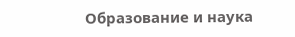Образование и наука